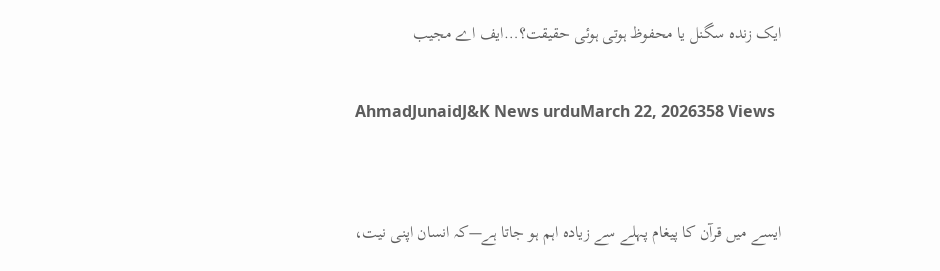ایک زندہ سگنل یا محفوظ ہوتی ہوئی حقیقت؟…ایف اے مجیب

AhmadJunaidJ&K News urduMarch 22, 2026358 Views


ایسے میں قرآن کا پیغام پہلے سے زیادہ اہم ہو جاتا ہے—کہ انسان اپنی نیت،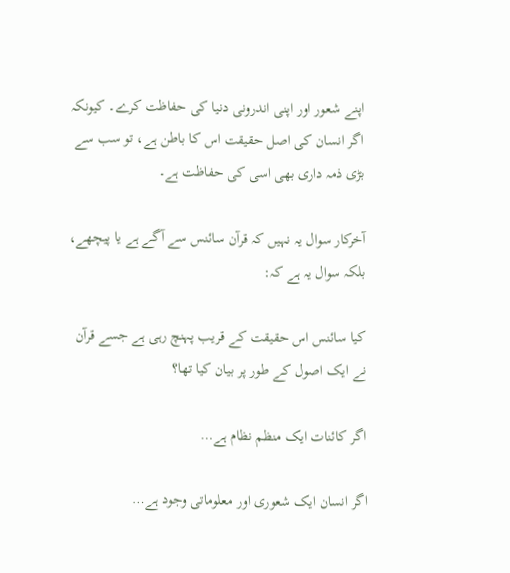اپنے شعور اور اپنی اندرونی دنیا کی حفاظت کرے۔ کیونکہ اگر انسان کی اصل حقیقت اس کا باطن ہے، تو سب سے بڑی ذمہ داری بھی اسی کی حفاظت ہے۔

آخرکار سوال یہ نہیں کہ قرآن سائنس سے آگے ہے یا پیچھے، بلکہ سوال یہ ہے کہ:

کیا سائنس اس حقیقت کے قریب پہنچ رہی ہے جسے قرآن نے ایک اصول کے طور پر بیان کیا تھا؟

اگر کائنات ایک منظم نظام ہے…

اگر انسان ایک شعوری اور معلوماتی وجود ہے…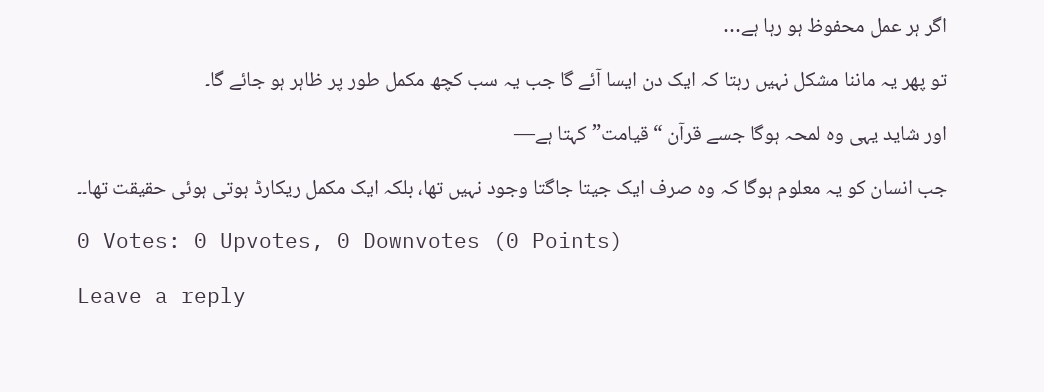اگر ہر عمل محفوظ ہو رہا ہے…

تو پھر یہ ماننا مشکل نہیں رہتا کہ ایک دن ایسا آئے گا جب یہ سب کچھ مکمل طور پر ظاہر ہو جائے گا۔

اور شاید یہی وہ لمحہ ہوگا جسے قرآن “قیامت” کہتا ہے—

جب انسان کو یہ معلوم ہوگا کہ وہ صرف ایک جیتا جاگتا وجود نہیں تھا، بلکہ ایک مکمل ریکارڈ ہوتی ہوئی حقیقت تھا۔۔

0 Votes: 0 Upvotes, 0 Downvotes (0 Points)

Leave a reply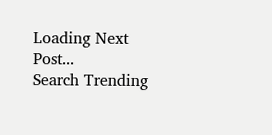Loading Next Post...
Search Trending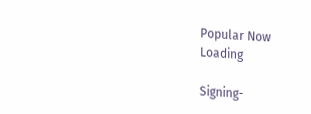Popular Now
Loading

Signing-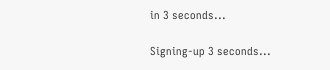in 3 seconds...

Signing-up 3 seconds...